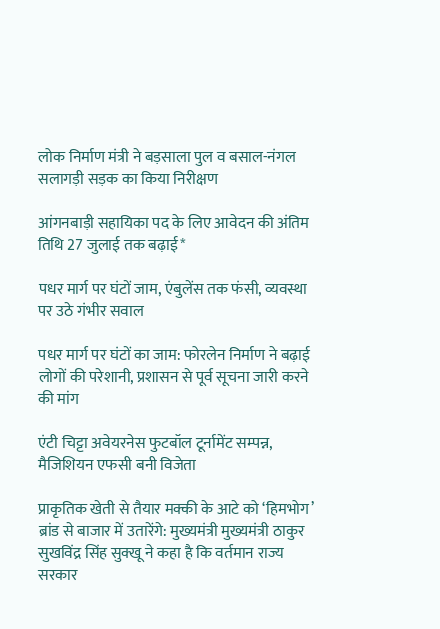लोक निर्माण मंत्री ने बड़साला पुल व बसाल-नंगल सलागड़ी सड़क का किया निरीक्षण

आंगनबाड़ी सहायिका पद के लिए आवेदन की अंतिम तिथि 27 जुलाई तक बढ़ाई*

पधर मार्ग पर घंटों जाम, एंबुलेंस तक फंसी, व्यवस्था पर उठे गंभीर सवाल

पधर मार्ग पर घंटों का जाम: फोरलेन निर्माण ने बढ़ाई लोगों की परेशानी, प्रशासन से पूर्व सूचना जारी करने की मांग

एंटी चिट्टा अवेयरनेस फुटबॉल टूर्नामेंट सम्पन्न, मैजिशियन एफसी बनी विजेता

प्राकृतिक खेती से तैयार मक्की के आटे को ‘हिमभोग’ ब्रांड से बाजार में उतारेंगे: मुख्यमंत्री मुख्यमंत्री ठाकुर सुखविंद्र सिंह सुक्खू ने कहा है कि वर्तमान राज्य सरकार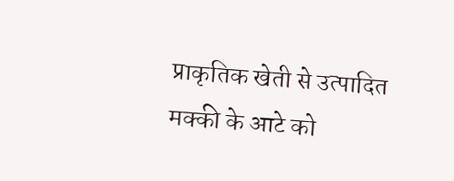प्राकृतिक खेती से उत्पादित मक्की के आटे को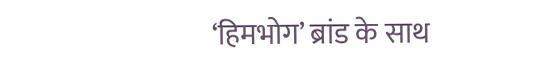‘हिमभोग’ ब्रांड के साथ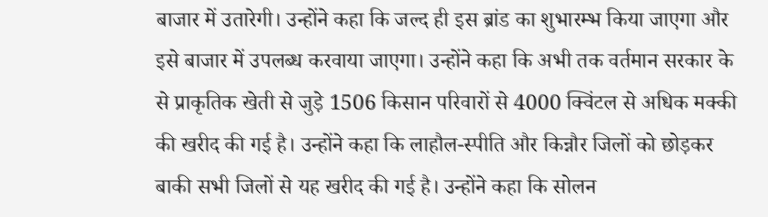बाजार में उतारेगी। उन्होंने कहा कि जल्द ही इस ब्रांड का शुभारम्भ किया जाएगा और इसे बाजार में उपलब्ध करवाया जाएगा। उन्होंने कहा कि अभी तक वर्तमान सरकार के से प्राकृतिक खेती से जुड़े 1506 किसान परिवारों से 4000 क्विंटल से अधिक मक्की की खरीद की गई है। उन्होंने कहा कि लाहौल-स्पीति और किन्नौर जिलों को छोड़कर बाकी सभी जिलों से यह खरीद की गई है। उन्होंने कहा कि सोलन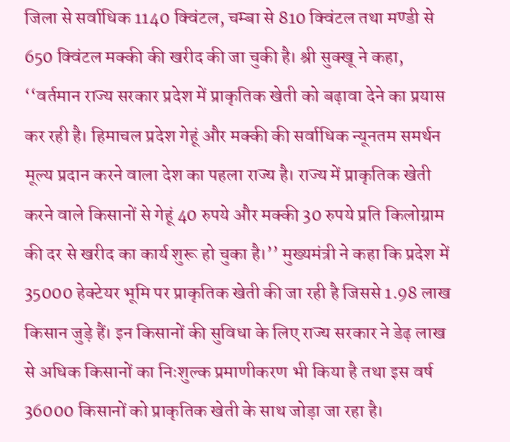जिला से सर्वाधिक 1140 क्विंटल, चम्बा से 810 क्विंटल तथा मण्डी से 650 क्विंटल मक्की की खरीद की जा चुकी है। श्री सुक्खू ने कहा, ‘‘वर्तमान राज्य सरकार प्रदेश में प्राकृतिक खेती को बढ़ावा देने का प्रयास कर रही है। हिमाचल प्रदेश गेहूं और मक्की की सर्वाधिक न्यूनतम समर्थन मूल्य प्रदान करने वाला देश का पहला राज्य है। राज्य में प्राकृतिक खेती करने वाले किसानों से गेहूं 40 रुपये और मक्की 30 रुपये प्रति किलोग्राम की दर से खरीद का कार्य शुरू हो चुका है।’’ मुख्यमंत्री ने कहा कि प्रदेश में 35000 हेक्टेयर भूमि पर प्राकृतिक खेती की जा रही है जिससे 1.98 लाख किसान जुड़े हैं। इन किसानों की सुविधा के लिए राज्य सरकार ने डेढ़ लाख से अधिक किसानों का निःशुल्क प्रमाणीकरण भी किया है तथा इस वर्ष 36000 किसानों को प्राकृतिक खेती के साथ जोड़ा जा रहा है।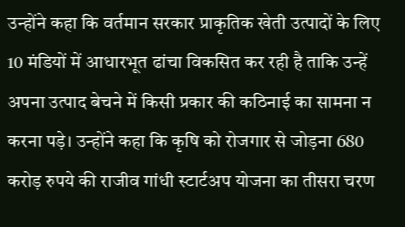उन्होंने कहा कि वर्तमान सरकार प्राकृतिक खेती उत्पादों के लिए 10 मंडियों में आधारभूत ढांचा विकसित कर रही है ताकि उन्हें अपना उत्पाद बेचने में किसी प्रकार की कठिनाई का सामना न करना पड़े। उन्होंने कहा कि कृषि को रोजगार से जोड़ना 680 करोड़ रुपये की राजीव गांधी स्टार्टअप योजना का तीसरा चरण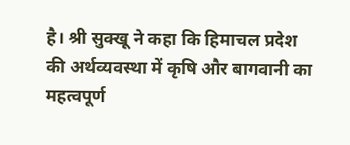है। श्री सुक्खू ने कहा कि हिमाचल प्रदेश की अर्थव्यवस्था में कृषि और बागवानी का महत्वपूर्ण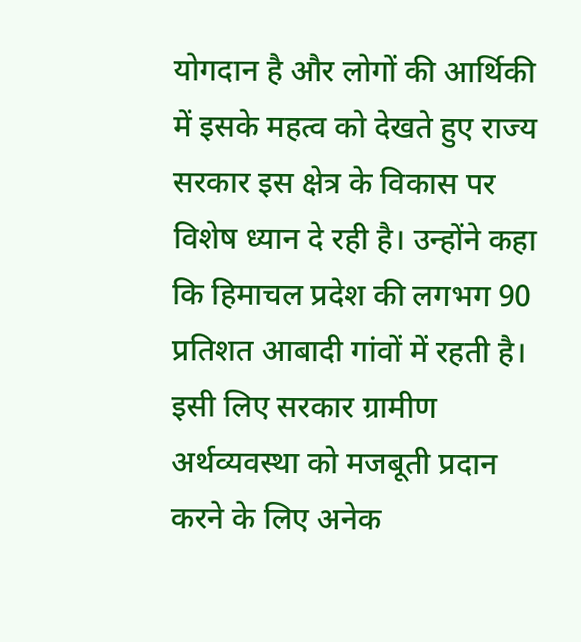योगदान है और लोगों की आर्थिकी में इसके महत्व को देखते हुए राज्य सरकार इस क्षेत्र के विकास पर विशेष ध्यान दे रही है। उन्होंने कहा कि हिमाचल प्रदेश की लगभग 90 प्रतिशत आबादी गांवों में रहती है। इसी लिए सरकार ग्रामीण अर्थव्यवस्था को मजबूती प्रदान करने के लिए अनेक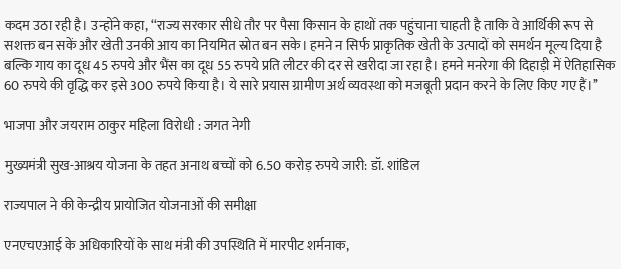कदम उठा रही है। उन्होंने कहा, ‘‘राज्य सरकार सीधे तौर पर पैसा किसान के हाथों तक पहुंचाना चाहती है ताकि वे आर्थिकी रूप से सशक्त बन सकें और खेती उनकी आय का नियमित स्रोत बन सके। हमने न सिर्फ प्राकृतिक खेती के उत्पादों को समर्थन मूल्य दिया है बल्कि गाय का दूध 45 रुपये और भैंस का दूध 55 रुपये प्रति लीटर की दर से खरीदा जा रहा है। हमने मनरेगा की दिहाड़ी में ऐतिहासिक 60 रुपये की वृद्धि कर इसे 300 रुपये किया है। ये सारे प्रयास ग्रामीण अर्थ व्यवस्था को मजबूती प्रदान करने के लिए किए गए हैं।’’

भाजपा और जयराम ठाकुर महिला विरोधी : जगत नेगी

मुख्यमंत्री सुख-आश्रय योजना के तहत अनाथ बच्चों को 6.50 करोड़ रुपये जारी: डॉ. शांडिल

राज्यपाल ने की केन्द्रीय प्रायोजित योजनाओं की समीक्षा

एनएचएआई के अधिकारियों के साथ मंत्री की उपस्थिति में मारपीट शर्मनाक,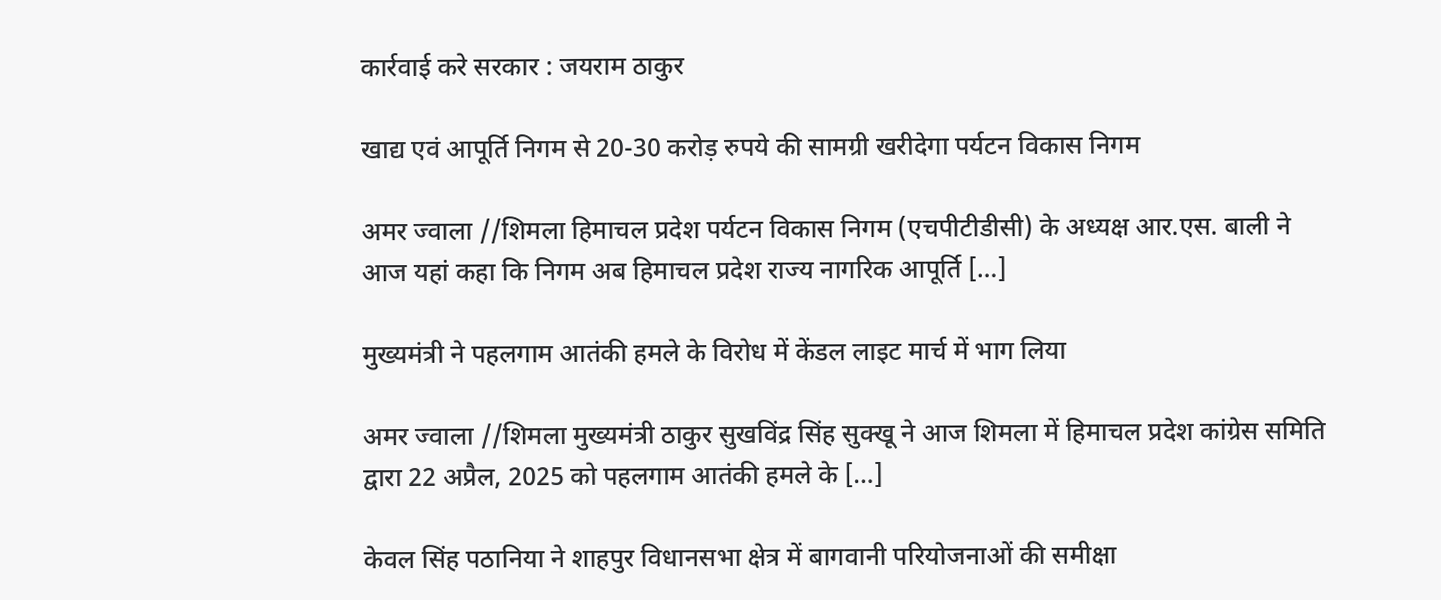कार्रवाई करे सरकार : जयराम ठाकुर

खाद्य एवं आपूर्ति निगम से 20-30 करोड़ रुपये की सामग्री खरीदेगा पर्यटन विकास निगम

अमर ज्वाला //शिमला हिमाचल प्रदेश पर्यटन विकास निगम (एचपीटीडीसी) के अध्यक्ष आर.एस. बाली ने आज यहां कहा कि निगम अब हिमाचल प्रदेश राज्य नागरिक आपूर्ति […]

मुख्यमंत्री ने पहलगाम आतंकी हमले के विरोध में केंडल लाइट मार्च में भाग लिया

अमर ज्वाला //शिमला मुख्यमंत्री ठाकुर सुखविंद्र सिंह सुक्खू ने आज शिमला में हिमाचल प्रदेश कांग्रेस समिति द्वारा 22 अप्रैल, 2025 को पहलगाम आतंकी हमले के […]

केवल सिंह पठानिया ने शाहपुर विधानसभा क्षेत्र में बागवानी परियोजनाओं की समीक्षा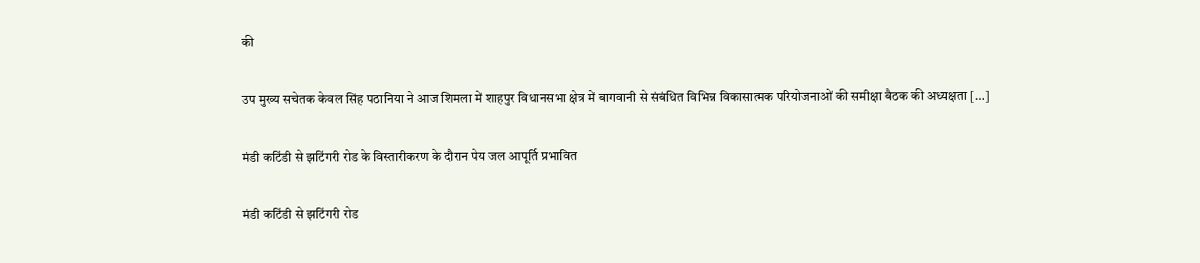की

उप मुख्य सचेतक केवल सिंह पठानिया ने आज शिमला में शाहपुर विधानसभा क्षेत्र में बागवानी से संबंधित विभिन्न विकासात्मक परियोजनाओं की समीक्षा बैठक की अध्यक्षता […]

मंडी कटिंडी से झटिंगरी रोड के विस्तारीकरण के दौरान पेय जल आपूर्ति प्रभावित

मंडी कटिंडी से झटिंगरी रोड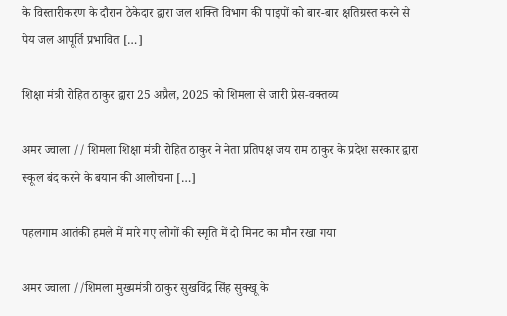के विस्तारीकरण के दौरान ठेकेदार द्वारा जल शक्ति विभाग की पाइपों को बार-बार क्षतिग्रस्त करने से पेय जल आपूर्ति प्रभावित […]

शिक्षा मंत्री रोहित ठाकुर द्वारा 25 अप्रैल, 2025 को शिमला से जारी प्रेस-वक्तव्य

अमर ज्वाला // शिमला शिक्षा मंत्री रोहित ठाकुर ने नेता प्रतिपक्ष जय राम ठाकुर के प्रदेश सरकार द्वारा स्कूल बंद करने के बयान की आलोचना […]

पहलगाम आतंकी हमले में मारे गए लोगों की स्मृति में दो मिनट का मौन रखा गया

अमर ज्वाला //शिमला मुख्यमंत्री ठाकुर सुखविंद्र सिंह सुक्खू के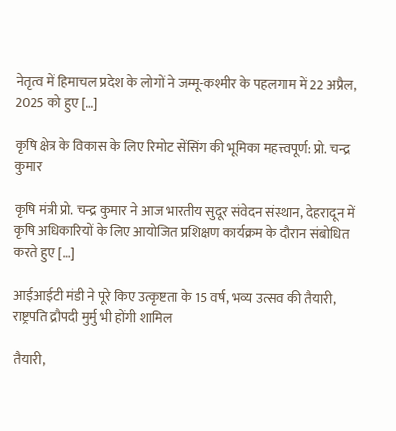नेतृत्व में हिमाचल प्रदेश के लोगों ने जम्मू-कश्मीर के पहलगाम में 22 अप्रैल, 2025 को हुए […]

कृषि क्षेत्र के विकास के लिए रिमोट सेंसिंग की भूमिका महत्त्वपूर्ण: प्रो. चन्द्र कुमार

कृषि मंत्री प्रो. चन्द्र कुमार ने आज भारतीय सुदूर संवेदन संस्थान, देहरादून में कृषि अधिकारियों के लिए आयोजित प्रशिक्षण कार्यक्रम के दौरान संबोधित करते हुए […]

आईआईटी मंडी ने पूरे किए उत्कृष्टता के 15 वर्ष, भव्य उत्सव की तैयारी, राष्ट्रपति द्रौपदी मुर्मु भी होंगी शामिल

तैयारी,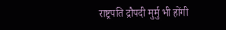राष्ट्रपति द्रौपदी मुर्मु भी होंगी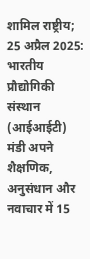शामिल राष्ट्रीय; 25 अप्रैल 2025: भारतीय प्रौद्योगिकी संस्थान (आईआईटी) मंडी अपने शैक्षणिक, अनुसंधान और नवाचार में 15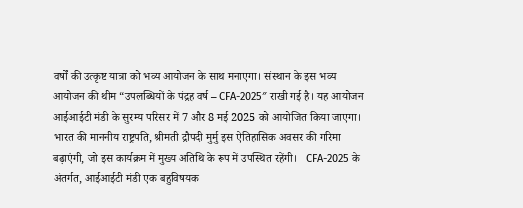वर्षों की उत्कृष्ट यात्रा को भव्य आयोजन के साथ मनाएगा। संस्थान के इस भव्य आयोजन की थीम “उपलब्धियों के पंद्रह वर्ष – CFA-2025″ राखी गई है। यह आयोजन आईआईटी मंडी के सुरम्य परिसर में 7 और 8 मई 2025 को आयोजित किया जाएगा। भारत की माननीय राष्ट्रपति, श्रीमती द्रौपदी मुर्मु इस ऐतिहासिक अवसर की गरिमा बढ़ाएंगी, जो इस कार्यक्रम में मुख्य अतिथि के रूप में उपस्थित रहेंगी।   CFA-2025 के अंतर्गत, आईआईटी मंडी एक बहुविषयक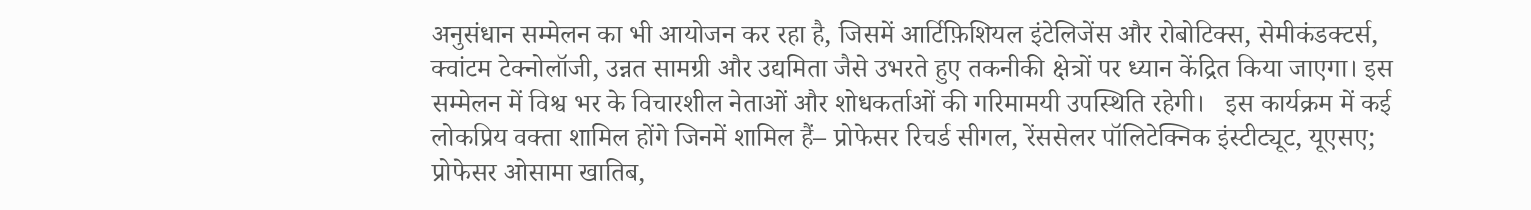अनुसंधान सम्मेलन का भी आयोजन कर रहा है, जिसमें आर्टिफ़िशियल इंटेलिजेंस और रोबोटिक्स, सेमीकंडक्टर्स, क्वांटम टेक्नोलॉजी, उन्नत सामग्री और उद्यमिता जैसे उभरते हुए तकनीकी क्षेत्रों पर ध्यान केंद्रित किया जाएगा। इस सम्मेलन में विश्व भर के विचारशील नेताओं और शोधकर्ताओं की गरिमामयी उपस्थिति रहेगी।   इस कार्यक्रम में कई लोकप्रिय वक्ता शामिल होंगे जिनमें शामिल हैं– प्रोफेसर रिचर्ड सीगल, रेंससेलर पॉलिटेक्निक इंस्टीट्यूट, यूएसए; प्रोफेसर ओसामा खातिब,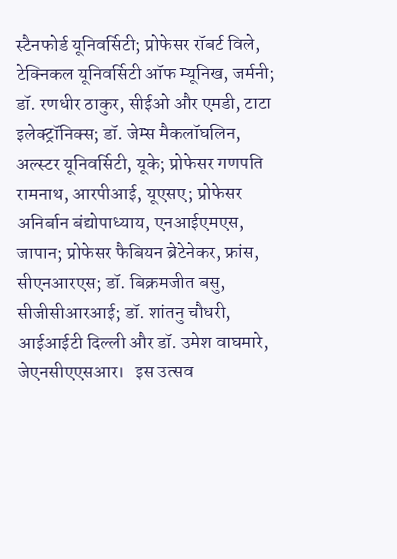स्टैनफोर्ड यूनिवर्सिटी; प्रोफेसर रॉबर्ट विले, टेक्निकल यूनिवर्सिटी ऑफ म्यूनिख, जर्मनी; डॉ. रणधीर ठाकुर, सीईओ और एमडी, टाटा इलेक्ट्रॉनिक्स; डॉ. जेम्स मैकलॉघलिन, अल्स्टर यूनिवर्सिटी, यूके; प्रोफेसर गणपति रामनाथ, आरपीआई, यूएसए; प्रोफेसर अनिर्बान बंद्योपाध्याय, एनआईएमएस, जापान; प्रोफेसर फैबियन ब्रेटेनेकर, फ्रांस, सीएनआरएस; डॉ. बिक्रमजीत बसु, सीजीसीआरआई; डॉ. शांतनु चौधरी, आईआईटी दिल्ली और डॉ. उमेश वाघमारे, जेएनसीएएसआर।   इस उत्सव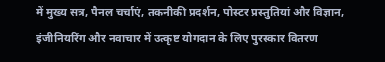में मुख्य सत्र, पैनल चर्चाएं, तकनीकी प्रदर्शन, पोस्टर प्रस्तुतियां और विज्ञान, इंजीनियरिंग और नवाचार में उत्कृष्ट योगदान के लिए पुरस्कार वितरण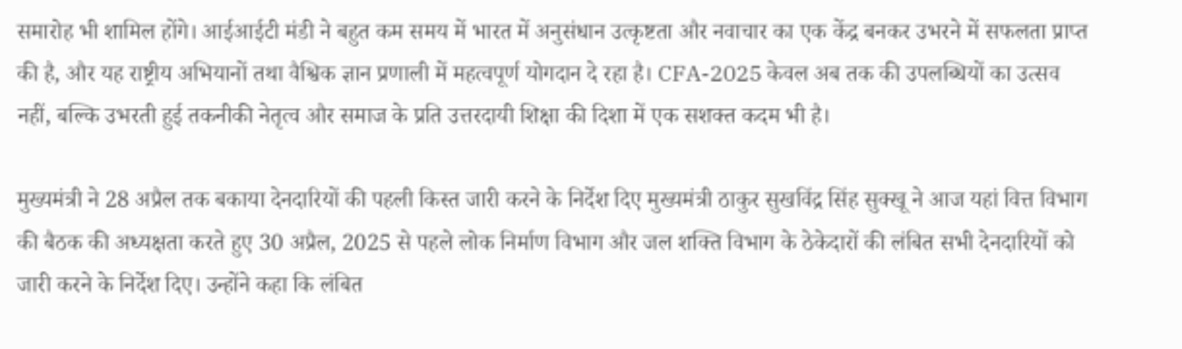समारोह भी शामिल होंगे। आईआईटी मंडी ने बहुत कम समय में भारत में अनुसंधान उत्कृष्टता और नवाचार का एक केंद्र बनकर उभरने में सफलता प्राप्त की है, और यह राष्ट्रीय अभियानों तथा वैश्विक ज्ञान प्रणाली में महत्वपूर्ण योगदान दे रहा है। CFA-2025 केवल अब तक की उपलब्धियों का उत्सव नहीं, बल्कि उभरती हुई तकनीकी नेतृत्व और समाज के प्रति उत्तरदायी शिक्षा की दिशा में एक सशक्त कदम भी है।

मुख्यमंत्री ने 28 अप्रैल तक बकाया देनदारियों की पहली किस्त जारी करने के निर्देश दिए मुख्यमंत्री ठाकुर सुखविंद्र सिंह सुक्खू ने आज यहां वित्त विभाग की बैठक की अध्यक्षता करते हुए 30 अप्रैल, 2025 से पहले लोक निर्माण विभाग और जल शक्ति विभाग के ठेकेदारों की लंबित सभी देनदारियों को जारी करने के निर्देश दिए। उन्होंने कहा कि लंबित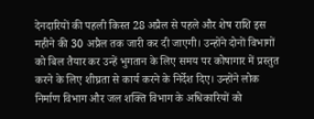देनदारियों की पहली किस्त 28 अप्रैल से पहले और शेष राशि इस महीने की 30 अप्रैल तक जारी कर दी जाएगी। उन्होंने दोनों विभागों को बिल तैयार कर उन्हें भुगतान के लिए समय पर कोषागार में प्रस्तुत करने के लिए शीघ्रता से कार्य करने के निर्देश दिए। उन्होंने लोक निर्माण विभाग और जल शक्ति विभाग के अधिकारियों को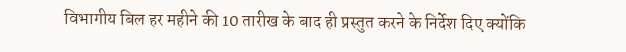विभागीय बिल हर महीने की 10 तारीख के बाद ही प्रस्तुत करने के निर्देश दिए क्योंकि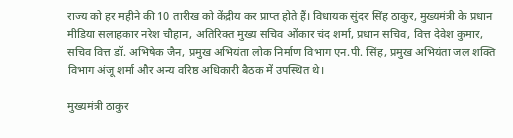राज्य को हर महीने की 10 तारीख को केंद्रीय कर प्राप्त होते हैं। विधायक सुंदर सिंह ठाकुर, मुख्यमंत्री के प्रधान मीडिया सलाहकार नरेश चौहान, अतिरिक्त मुख्य सचिव ओंकार चंद शर्मा, प्रधान सचिव, वित्त देवेश कुमार, सचिव वित्त डॉ. अभिषेक जैन, प्रमुख अभियंता लोक निर्माण विभाग एन.पी. सिंह, प्रमुख अभियंता जल शक्ति विभाग अंजू शर्मा और अन्य वरिष्ठ अधिकारी बैठक में उपस्थित थे।

मुख्यमंत्री ठाकुर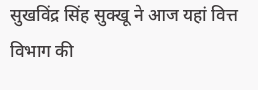सुखविंद्र सिंह सुक्खू ने आज यहां वित्त विभाग की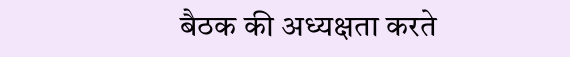बैठक की अध्यक्षता करते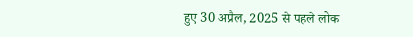हुए 30 अप्रैल, 2025 से पहले लोक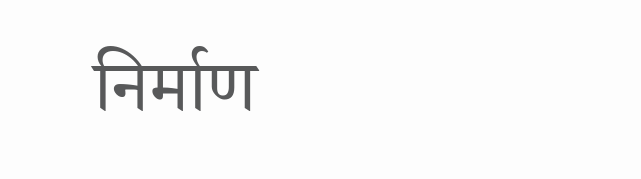निर्माण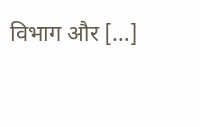विभाग और […]